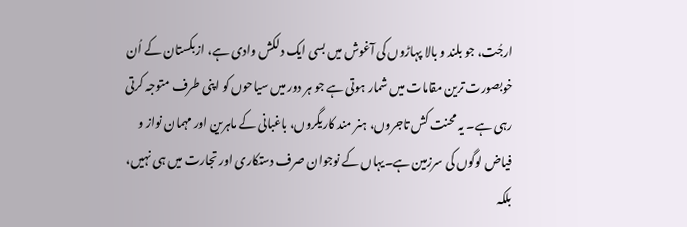ارجُت، جو بلند و بالا پہاڑوں کی آغوش میں بسی ایک دلکش وادی ہے، ازبکستان کے اُن خوبصورت ترین مقامات میں شمار ہوتی ہے جو ہر دور میں سیاحوں کو اپنی طرف متوجہ کرتی رہی ہے۔ یہ محنت کش تاجروں، ہنر مند کاریگروں، باغبانی کے ماہرین اور مہمان نواز و فیاض لوگوں کی سرزمین ہے۔یہاں کے نوجوان صرف دستکاری اور تجارت میں ہی نہیں، بلکہ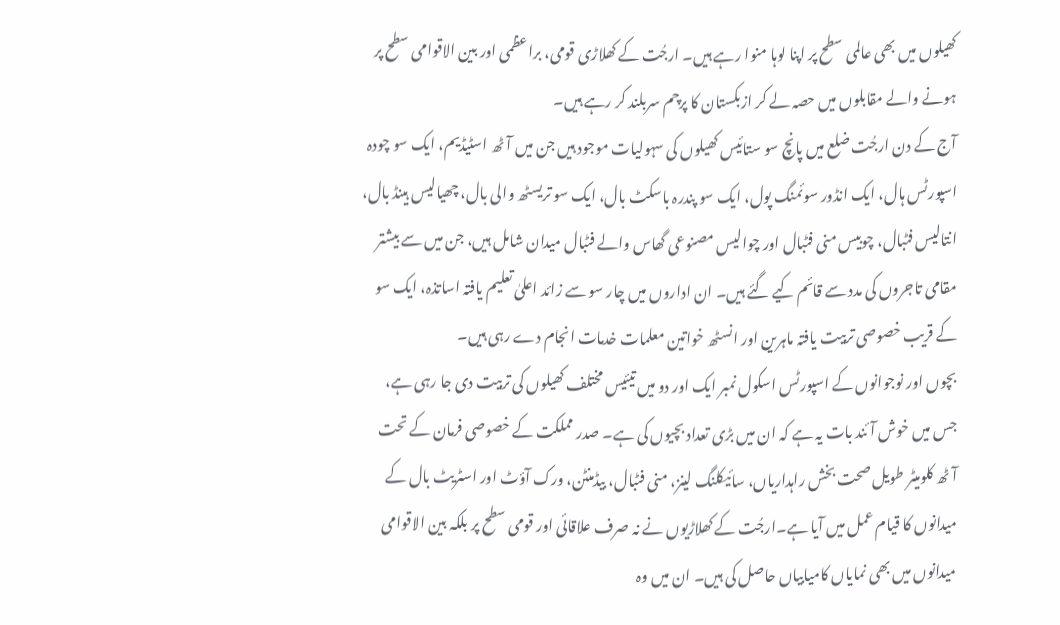کھیلوں میں بھی عالمی سطح پر اپنا لوہا منوا رہے ہیں۔ ارجُت کے کھلاڑی قومی، براعظمی اور بین الاقوامی سطح پر ہونے والے مقابلوں میں حصہ لے کر ازبکستان کا پرچم سربلند کر رہے ہیں۔
آج کے دن ارجُت ضلع میں پانچ سو ستائیس کھیلوں کی سہولیات موجود ہیں جن میں آٹھ اسٹیڈیم، ایک سو چودہ اسپورٹس ہال، ایک انڈور سوئمنگ پول، ایک سو پندرہ باسکٹ بال، ایک سو تریسٹھ والی بال، چھیالیس ہینڈ بال، انتالیس فٹبال، چوبیس منی فٹبال اور چوالیس مصنوعی گھاس والے فٹبال میدان شامل ہیں، جن میں سے بیشتر مقامی تاجروں کی مدد سے قائم کیے گئے ہیں۔ ان اداروں میں چار سو سے زائد اعلیٰ تعلیم یافتہ اساتذہ، ایک سو کے قریب خصوصی تربیت یافتہ ماہرین اور انسٹھ خواتین معلمات خدمات انجام دے رہی ہیں۔
بچوں اور نوجوانوں کے اسپورٹس اسکول نمبر ایک اور دو میں تیئیس مختلف کھیلوں کی تربیت دی جا رہی ہے، جس میں خوش آئند بات یہ ہے کہ ان میں بڑی تعداد بچیوں کی ہے۔ صدر مملکت کے خصوصی فرمان کے تحت آٹھ کلومیٹر طویل صحت بخش راہداریاں، سائیکلنگ لینز، منی فٹبال، بیڈمنٹن، ورک آؤٹ اور اسٹریٹ بال کے میدانوں کا قیام عمل میں آیا ہے۔ارجُت کے کھلاڑیوں نے نہ صرف علاقائی اور قومی سطح پر بلکہ بین الاقوامی میدانوں میں بھی نمایاں کامیابیاں حاصل کی ہیں۔ ان میں وہ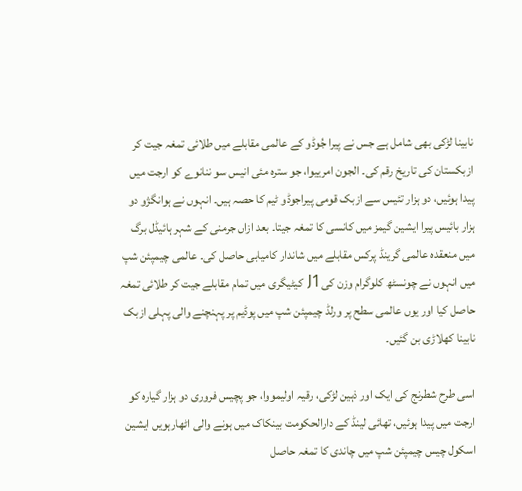نابینا لڑکی بھی شامل ہے جس نے پیرا جُوڈو کے عالمی مقابلے میں طلائی تمغہ جیت کر ازبکستان کی تاریخ رقم کی۔ الجون امرییوا، جو سترہ مئی انیس سو ننانوے کو ارجت میں پیدا ہوئیں، دو ہزار تئیس سے ازبک قومی پیراجوڈو ٹیم کا حصہ ہیں۔ انہوں نے ہوانگژو دو ہزار بائیس پیرا ایشین گیمز میں کانسی کا تمغہ جیتا۔ بعد ازاں جرمنی کے شہر ہائیڈل برگ میں منعقدہ عالمی گرینڈ پرکس مقابلے میں شاندار کامیابی حاصل کی۔ عالمی چیمپئن شپ میں انہوں نے چونسٹھ کلوگرام وزن کی J1 کیٹیگری میں تمام مقابلے جیت کر طلائی تمغہ حاصل کیا اور یوں عالمی سطح پر ورلڈ چیمپئن شپ میں پوڈیم پر پہنچنے والی پہلی ازبک نابینا کھلاڑی بن گئیں۔

اسی طرح شطرنج کی ایک اور ذہین لڑکی، رقیہ اولیمووا، جو پچیس فروری دو ہزار گیارہ کو ارجت میں پیدا ہوئیں، تھائی لینڈ کے دارالحکومت بینکاک میں ہونے والی اٹھارہویں ایشین اسکول چیس چیمپئن شپ میں چاندی کا تمغہ حاصل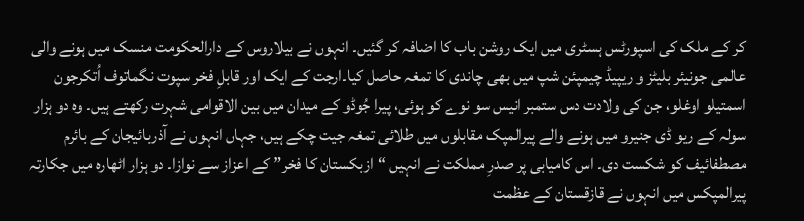کر کے ملک کی اسپورٹس ہسٹری میں ایک روشن باب کا اضافہ کر گئیں۔ انہوں نے بیلاروس کے دارالحکومت منسک میں ہونے والی عالمی جونیئر بلیٹز و ریپیڈ چیمپئن شپ میں بھی چاندی کا تمغہ حاصل کیا۔ارجت کے ایک اور قابلِ فخر سپوت نگماتوف اُتکرجون اسمتیلو اوغلو، جن کی ولادت دس ستمبر انیس سو نوے کو ہوئی، پیرا جُوڈو کے میدان میں بین الاقوامی شہرت رکھتے ہیں۔ وہ دو ہزار سولہ کے ریو ڈی جنیرو میں ہونے والے پیرالمپک مقابلوں میں طلائی تمغہ جیت چکے ہیں، جہاں انہوں نے آذربائیجان کے بائرم مصطفائیف کو شکست دی۔ اس کامیابی پر صدرِ مملکت نے انہیں “ازبکستان کا فخر” کے اعزاز سے نوازا۔ دو ہزار اٹھارہ میں جکارتہ پیرالمپکس میں انہوں نے قازقستان کے عظمت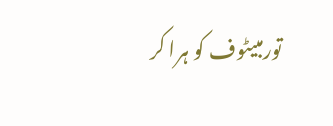تورمبیٹوف کو ہرا کر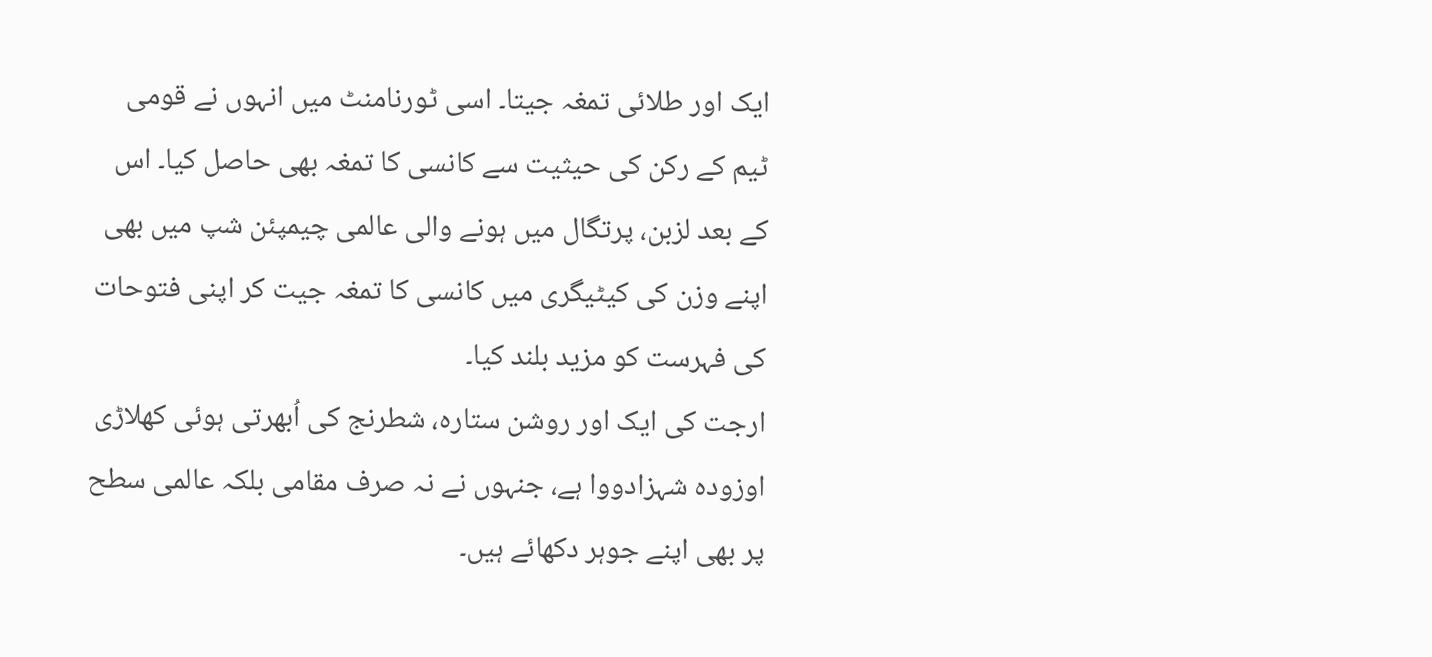ایک اور طلائی تمغہ جیتا۔ اسی ٹورنامنٹ میں انہوں نے قومی ٹیم کے رکن کی حیثیت سے کانسی کا تمغہ بھی حاصل کیا۔ اس کے بعد لزبن، پرتگال میں ہونے والی عالمی چیمپئن شپ میں بھی اپنے وزن کی کیٹیگری میں کانسی کا تمغہ جیت کر اپنی فتوحات کی فہرست کو مزید بلند کیا۔
ارجت کی ایک اور روشن ستارہ، شطرنج کی اُبھرتی ہوئی کھلاڑی اوزودہ شہزادووا ہے، جنہوں نے نہ صرف مقامی بلکہ عالمی سطح پر بھی اپنے جوہر دکھائے ہیں۔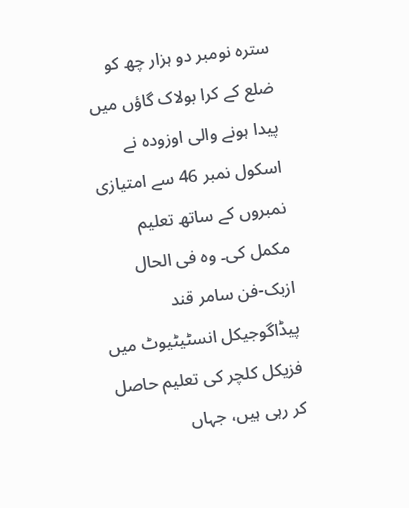سترہ نومبر دو ہزار چھ کو ضلع کے کرا بولاک گاؤں میں پیدا ہونے والی اوزودہ نے اسکول نمبر 46 سے امتیازی نمبروں کے ساتھ تعلیم مکمل کی۔ وہ فی الحال ازبک-فن سامر قند پیڈاگوجیکل انسٹیٹیوٹ میں فزیکل کلچر کی تعلیم حاصل کر رہی ہیں، جہاں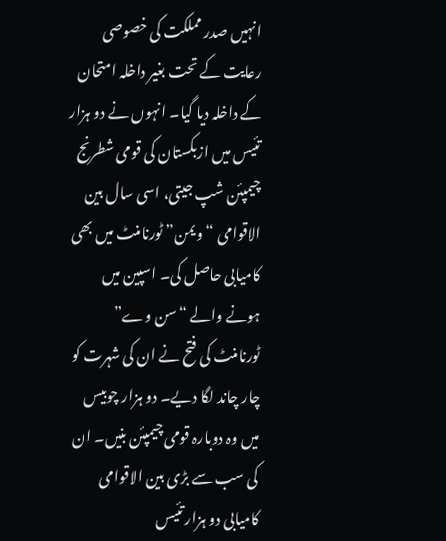انہیں صدر مملکت کی خصوصی رعایت کے تحت بغیر داخلہ امتحان کے داخلہ دیا گیا۔ انہوں نے دو ہزار تئیس میں ازبکستان کی قومی شطرنج چیمپئن شپ جیتی، اسی سال بین الاقوامی “ویمن” ٹورنامنٹ میں بھی کامیابی حاصل کی۔ اسپین میں ہونے والے “سن وے” ٹورنامنٹ کی فتح نے ان کی شہرت کو چار چاند لگا دیے۔ دو ہزار چوبیس میں وہ دوبارہ قومی چیمپئن بنیں۔ ان کی سب سے بڑی بین الاقوامی کامیابی دو ہزار تئیس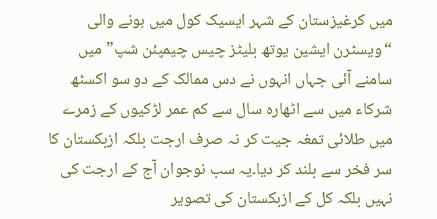میں کرغیزستان کے شہر ایسیک کول میں ہونے والی “ویسٹرن ایشین یوتھ بلیٹز چیس چیمپئن شپ” میں سامنے آئی جہاں انہوں نے دس ممالک کے دو سو اکسٹھ شرکاء میں سے اٹھارہ سال سے کم عمر لڑکیوں کے زمرے میں طلائی تمغہ جیت کر نہ صرف ارجت بلکہ ازبکستان کا سر فخر سے بلند کر دیا۔یہ سب نوجوان آج کے ارجت کی نہیں بلکہ کل کے ازبکستان کی تصویر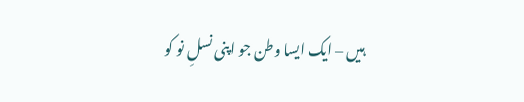ہیں – ایک ایسا وطن جو اپنی نسلِ نو کو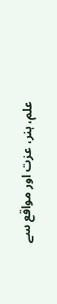علم، ہنر، عزت اور مواقع سے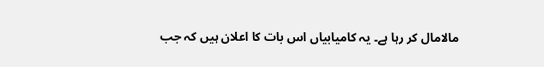مالامال کر رہا ہے۔ یہ کامیابیاں اس بات کا اعلان ہیں کہ جب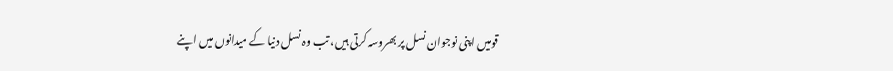قومیں اپنی نوجوان نسل پر بھروسہ کرتی ہیں، تب وہ نسل دنیا کے میدانوں میں اپنے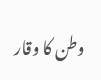وطن کا وقار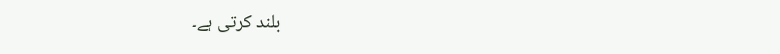بلند کرتی ہے۔